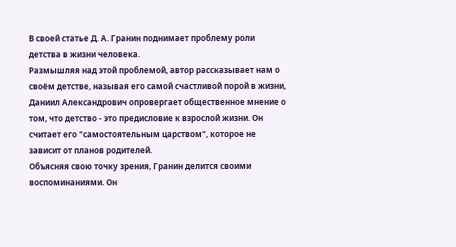В своей статье Д. А. Гранин поднимает проблему роли детства в жизни человека.
Размышляя над этой проблемой, автор рассказывает нам о своём детстве, называя его самой счастливой порой в жизни, Даниил Александрович опровергает общественное мнение о том, что детство - это предисловие к взрослой жизни. Он считает его "самостоятельным царством", которое не зависит от планов родителей.
Объясняя свою точку зрения, Гранин делится своими воспоминаниями. Он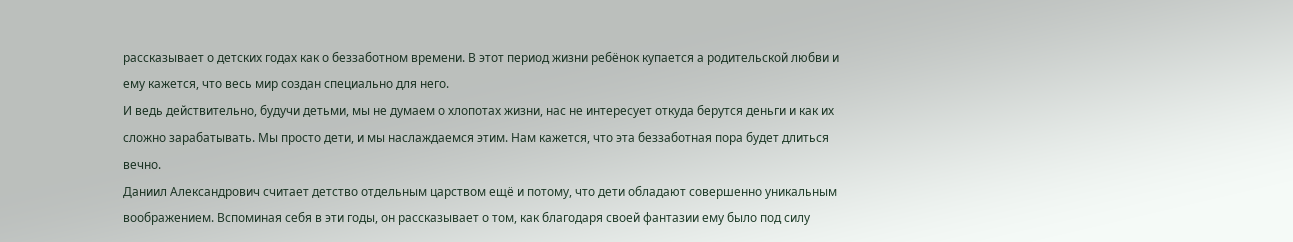рассказывает о детских годах как о беззаботном времени. В этот период жизни ребёнок купается а родительской любви и ему кажется, что весь мир создан специально для него.
И ведь действительно, будучи детьми, мы не думаем о хлопотах жизни, нас не интересует откуда берутся деньги и как их сложно зарабатывать. Мы просто дети, и мы наслаждаемся этим. Нам кажется, что эта беззаботная пора будет длиться вечно.
Даниил Александрович считает детство отдельным царством ещё и потому, что дети обладают совершенно уникальным воображением. Вспоминая себя в эти годы, он рассказывает о том, как благодаря своей фантазии ему было под силу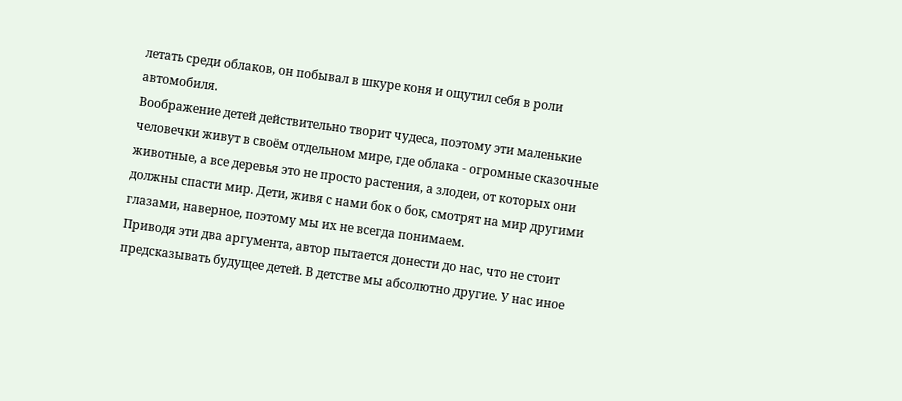летать среди облаков, он побывал в шкуре коня и ощутил себя в роли автомобиля.
Воображение детей действительно творит чудеса, поэтому эти маленькие человечки живут в своём отдельном мире, где облака - огромные сказочные животные, а все деревья это не просто растения, а злодеи, от которых они должны спасти мир. Дети, живя с нами бок о бок, смотрят на мир другими глазами, наверное, поэтому мы их не всегда понимаем.
Приводя эти два аргумента, автор пытается донести до нас, что не стоит предсказывать будущее детей. В детстве мы абсолютно другие. У нас иное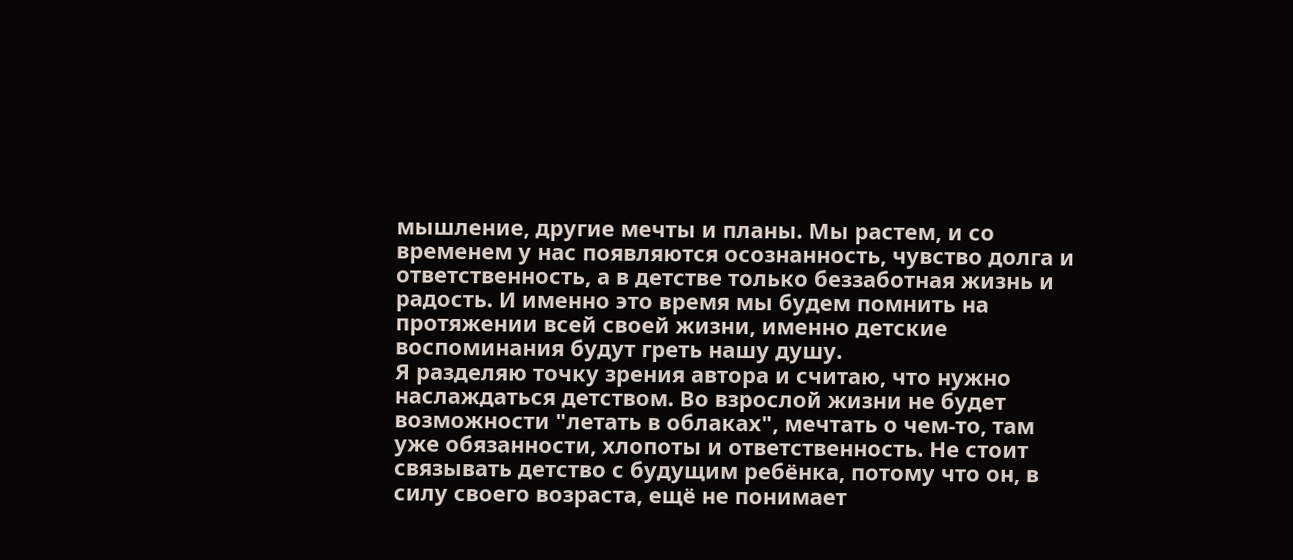мышление, другие мечты и планы. Мы растем, и со временем у нас появляются осознанность, чувство долга и ответственность, а в детстве только беззаботная жизнь и радость. И именно это время мы будем помнить на протяжении всей своей жизни, именно детские воспоминания будут греть нашу душу.
Я разделяю точку зрения автора и считаю, что нужно наслаждаться детством. Во взрослой жизни не будет возможности "летать в облаках", мечтать о чем-то, там уже обязанности, хлопоты и ответственность. Не стоит связывать детство с будущим ребёнка, потому что он, в силу своего возраста, ещё не понимает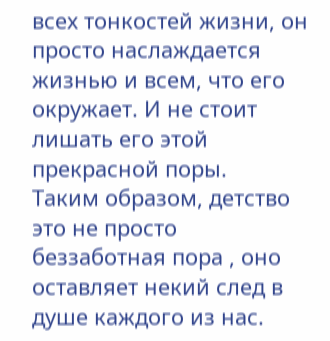всех тонкостей жизни, он просто наслаждается жизнью и всем, что его окружает. И не стоит лишать его этой прекрасной поры.
Таким образом, детство это не просто беззаботная пора , оно оставляет некий след в душе каждого из нас.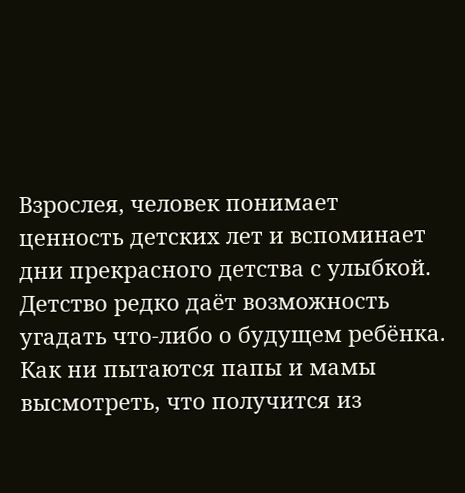Взрослея, человек понимает ценность детских лет и вспоминает дни прекрасного детства с улыбкой.
Детство редко даёт возможность угадать что-либо о будущем ребёнка. Как ни пытаются папы и мамы высмотреть, что получится из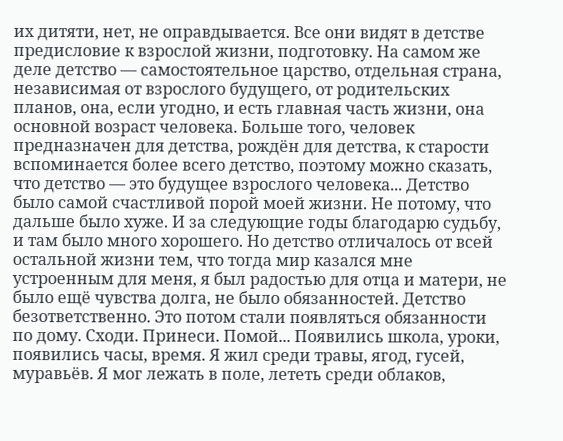их дитяти, нет, не оправдывается. Все они видят в детстве предисловие к взрослой жизни, подготовку. На самом же деле детство — самостоятельное царство, отдельная страна, независимая от взрослого будущего, от родительских планов, она, если угодно, и есть главная часть жизни, она основной возраст человека. Больше того, человек предназначен для детства, рождён для детства, к старости вспоминается более всего детство, поэтому можно сказать, что детство — это будущее взрослого человека... Детство было самой счастливой порой моей жизни. Не потому, что дальше было хуже. И за следующие годы благодарю судьбу, и там было много хорошего. Но детство отличалось от всей остальной жизни тем, что тогда мир казался мне устроенным для меня, я был радостью для отца и матери, не было ещё чувства долга, не было обязанностей. Детство безответственно. Это потом стали появляться обязанности по дому. Сходи. Принеси. Помой... Появились школа, уроки, появились часы, время. Я жил среди травы, ягод, гусей, муравьёв. Я мог лежать в поле, лететь среди облаков,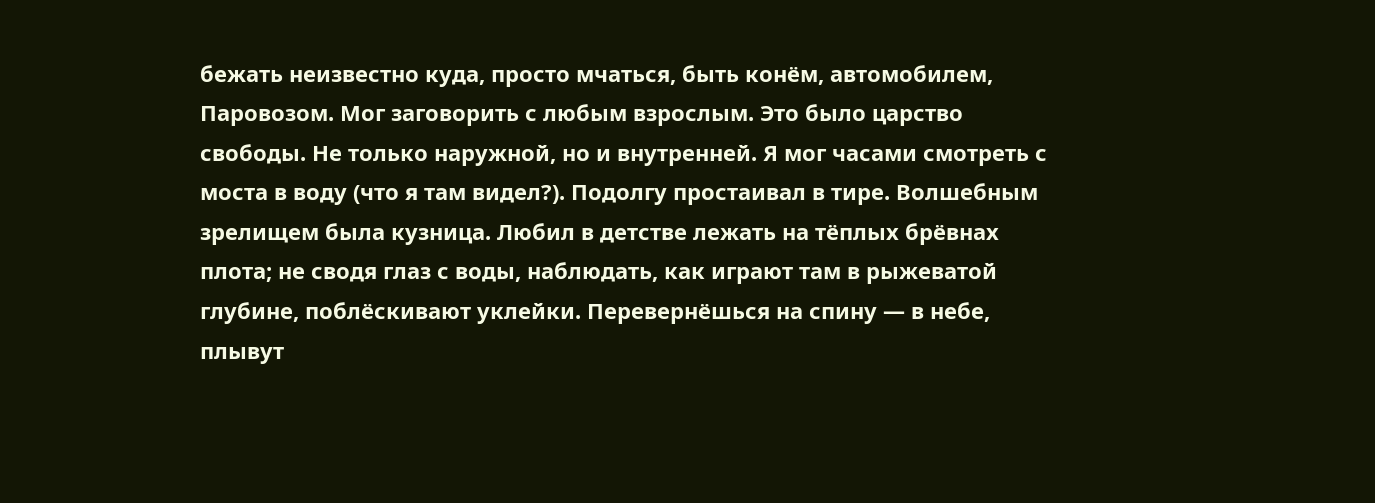бежать неизвестно куда, просто мчаться, быть конём, автомобилем, Паровозом. Мог заговорить с любым взрослым. Это было царство свободы. Не только наружной, но и внутренней. Я мог часами смотреть с моста в воду (что я там видел?). Подолгу простаивал в тире. Волшебным зрелищем была кузница. Любил в детстве лежать на тёплых брёвнах плота; не сводя глаз с воды, наблюдать, как играют там в рыжеватой глубине, поблёскивают уклейки. Перевернёшься на спину — в небе, плывут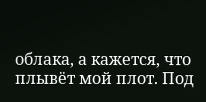облака, а кажется, что плывёт мой плот. Под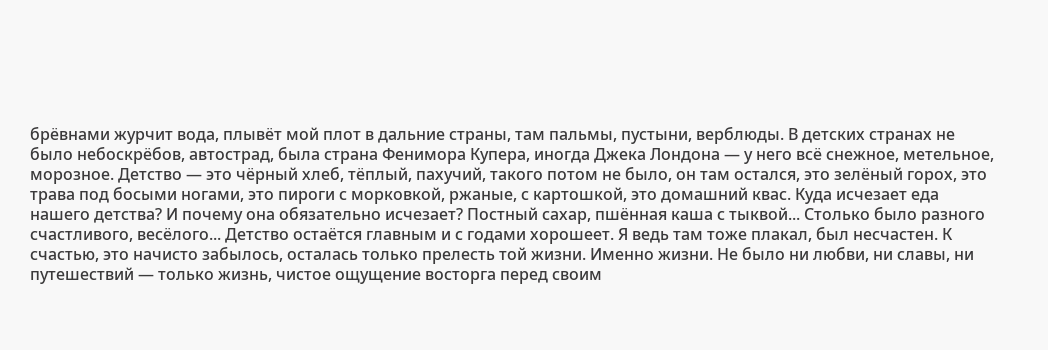брёвнами журчит вода, плывёт мой плот в дальние страны, там пальмы, пустыни, верблюды. В детских странах не было небоскрёбов, автострад, была страна Фенимора Купера, иногда Джека Лондона — у него всё снежное, метельное, морозное. Детство — это чёрный хлеб, тёплый, пахучий, такого потом не было, он там остался, это зелёный горох, это трава под босыми ногами, это пироги с морковкой, ржаные, с картошкой, это домашний квас. Куда исчезает еда нашего детства? И почему она обязательно исчезает? Постный сахар, пшённая каша с тыквой... Столько было разного счастливого, весёлого... Детство остаётся главным и с годами хорошеет. Я ведь там тоже плакал, был несчастен. К счастью, это начисто забылось, осталась только прелесть той жизни. Именно жизни. Не было ни любви, ни славы, ни путешествий — только жизнь, чистое ощущение восторга перед своим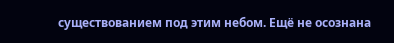существованием под этим небом. Ещё не осознана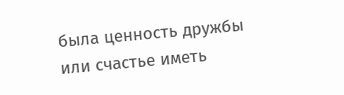была ценность дружбы или счастье иметь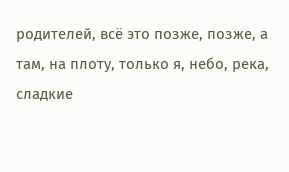родителей, всё это позже, позже, а там, на плоту, только я, небо, река, сладкие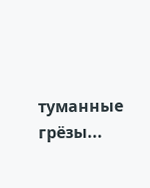туманные грёзы...